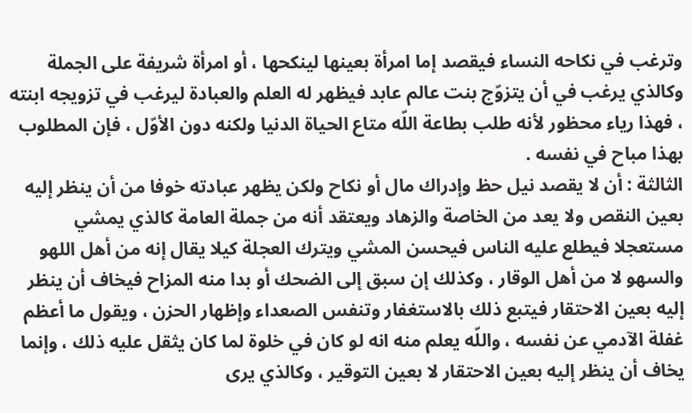وترغب في نكاحه النساء فيقصد إما امرأة بعينها لينكحها ، أو امرأة شريفة على الجملة وكالذي يرغب في أن يتزوّج بنت عالم عابد فيظهر له العلم والعبادة ليرغب في تزويجه ابنته ، فهذا رياء محظور لأنه طلب بطاعة اللّه متاع الحياة الدنيا ولكنه دون الأوّل ، فإن المطلوب بهذا مباح في نفسه .
الثالثة : أن لا يقصد نيل حظ وإدراك مال أو نكاح ولكن يظهر عبادته خوفا من أن ينظر إليه بعين النقص ولا يعد من الخاصة والزهاد ويعتقد أنه من جملة العامة كالذي يمشي مستعجلا فيطلع عليه الناس فيحسن المشي ويترك العجلة كيلا يقال إنه من أهل اللهو والسهو لا من أهل الوقار ، وكذلك إن سبق إلى الضحك أو بدا منه المزاح فيخاف أن ينظر إليه بعين الاحتقار فيتبع ذلك بالاستغفار وتنفس الصعداء وإظهار الحزن ، ويقول ما أعظم غفلة الآدمي عن نفسه ، واللّه يعلم منه انه لو كان في خلوة لما كان يثقل عليه ذلك ، وإنما يخاف أن ينظر إليه بعين الاحتقار لا بعين التوقير ، وكالذي يرى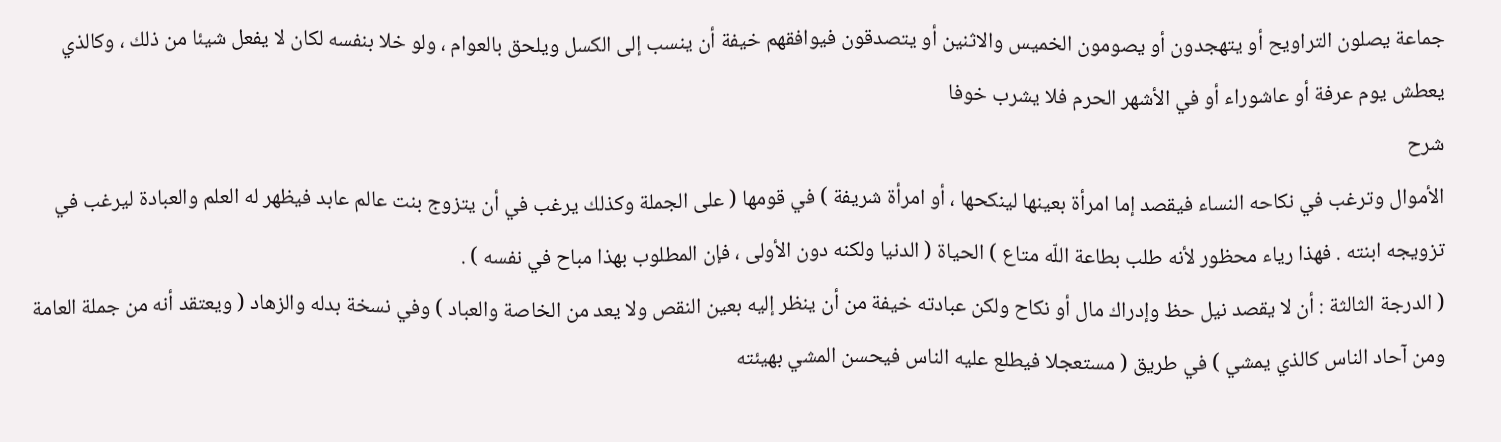جماعة يصلون التراويح أو يتهجدون أو يصومون الخميس والاثنين أو يتصدقون فيوافقهم خيفة أن ينسب إلى الكسل ويلحق بالعوام ، ولو خلا بنفسه لكان لا يفعل شيئا من ذلك ، وكالذي يعطش يوم عرفة أو عاشوراء أو في الأشهر الحرم فلا يشرب خوفا
شرح
الأموال وترغب في نكاحه النساء فيقصد إما امرأة بعينها لينكحها ، أو امرأة شريفة ) في قومها ( على الجملة وكذلك يرغب في أن يتزوج بنت عالم عابد فيظهر له العلم والعبادة ليرغب في تزويجه ابنته . فهذا رياء محظور لأنه طلب بطاعة اللّه متاع ) الحياة ( الدنيا ولكنه دون الأولى ، فإن المطلوب بهذا مباح في نفسه ) .
( الدرجة الثالثة : أن لا يقصد نيل حظ وإدراك مال أو نكاح ولكن عبادته خيفة من أن ينظر إليه بعين النقص ولا يعد من الخاصة والعباد ) وفي نسخة بدله والزهاد ( ويعتقد أنه من جملة العامة ومن آحاد الناس كالذي يمشي ) في طريق ( مستعجلا فيطلع عليه الناس فيحسن المشي بهيئته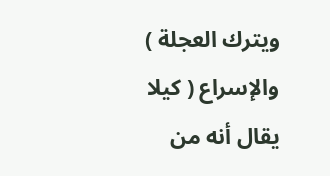ويترك العجلة ) والإسراع ( كيلا يقال أنه من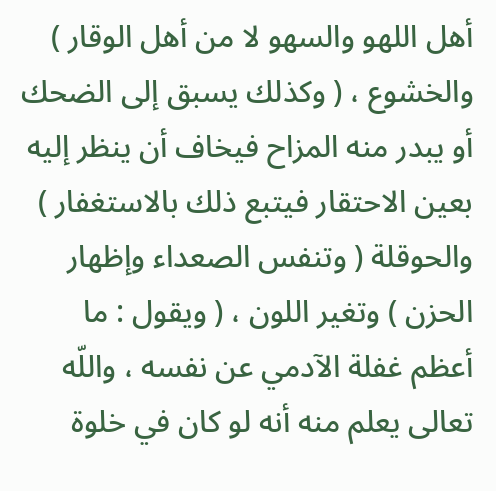أهل اللهو والسهو لا من أهل الوقار ) والخشوع ، ( وكذلك يسبق إلى الضحك أو يبدر منه المزاح فيخاف أن ينظر إليه بعين الاحتقار فيتبع ذلك بالاستغفار ) والحوقلة ( وتنفس الصعداء وإظهار الحزن ) وتغير اللون ، ( ويقول : ما أعظم غفلة الآدمي عن نفسه ، واللّه تعالى يعلم منه أنه لو كان في خلوة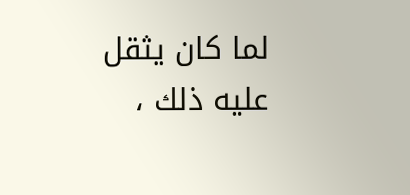لما كان يثقل عليه ذلك ،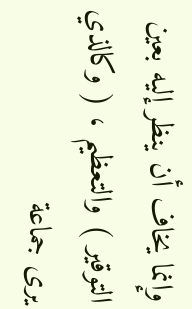وإنما يخاف أن ينظر إليه بعين التوقير ) والتعظيم ، ( وكالذي يرى جماعة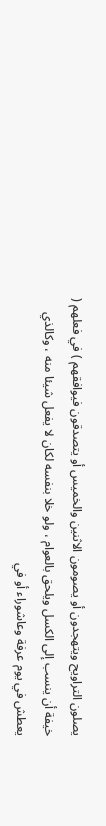يصلون التراويح ويتهجدون أو يصومون الاثنين والخميس أو يتصدقون فيوافقهم ) في فعلهم ( خيفة أن ينسب إلى الكسل ويلحق بالعوام ، ولو خلا بنفسه لكان لا يفعل شيئا منه ، وكالذي يعطش في يوم عرفة وعاشوراء أو في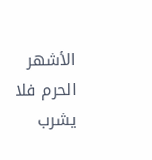الأشهر الحرم فلا يشرب